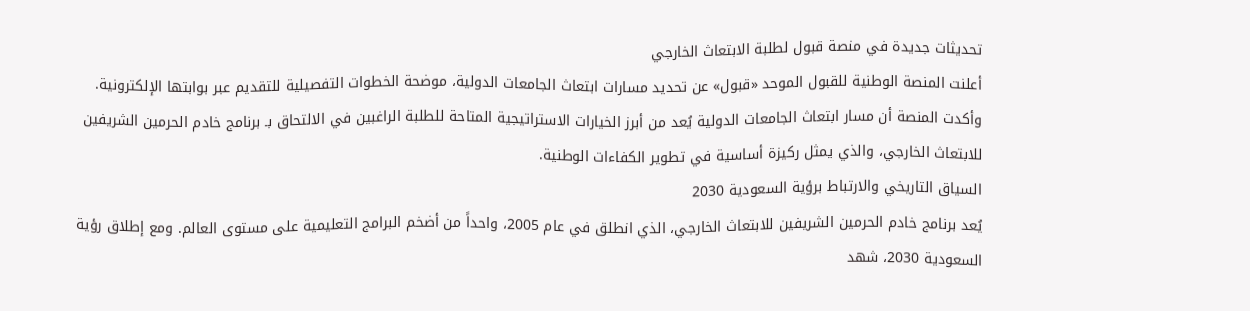تحديثات جديدة في منصة قبول لطلبة الابتعاث الخارجي
أعلنت المنصة الوطنية للقبول الموحد «قبول» عن تحديد مسارات ابتعاث الجامعات الدولية، موضحة الخطوات التفصيلية للتقديم عبر بوابتها الإلكترونية. وأكدت المنصة أن مسار ابتعاث الجامعات الدولية يُعد من أبرز الخيارات الاستراتيجية المتاحة للطلبة الراغبين في الالتحاق بـ برنامج خادم الحرمين الشريفين للابتعاث الخارجي، والذي يمثل ركيزة أساسية في تطوير الكفاءات الوطنية.
السياق التاريخي والارتباط برؤية السعودية 2030
يُعد برنامج خادم الحرمين الشريفين للابتعاث الخارجي، الذي انطلق في عام 2005، واحداً من أضخم البرامج التعليمية على مستوى العالم. ومع إطلاق رؤية السعودية 2030، شهد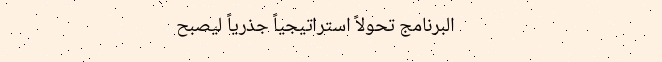البرنامج تحولاً استراتيجياً جذرياً ليصبح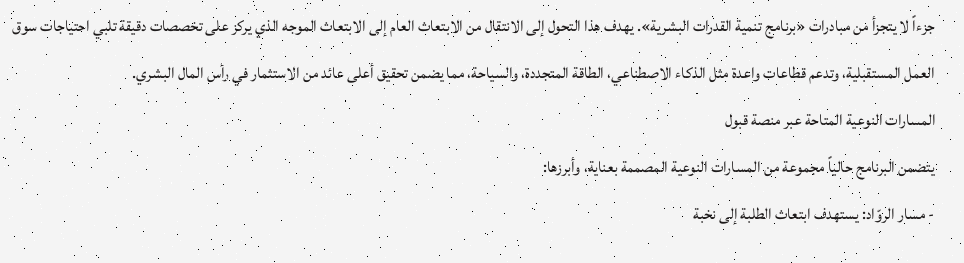جزءاً لا يتجزأ من مبادرات «برنامج تنمية القدرات البشرية». يهدف هذا التحول إلى الانتقال من الابتعاث العام إلى الابتعاث الموجه الذي يركز على تخصصات دقيقة تلبي احتياجات سوق العمل المستقبلية، وتدعم قطاعات واعدة مثل الذكاء الاصطناعي، الطاقة المتجددة، والسياحة، مما يضمن تحقيق أعلى عائد من الاستثمار في رأس المال البشري.
المسارات النوعية المتاحة عبر منصة قبول
يتضمن البرنامج حالياً مجموعة من المسارات النوعية المصممة بعناية، وأبرزها:
- مسار الروّاد: يستهدف ابتعاث الطلبة إلى نخبة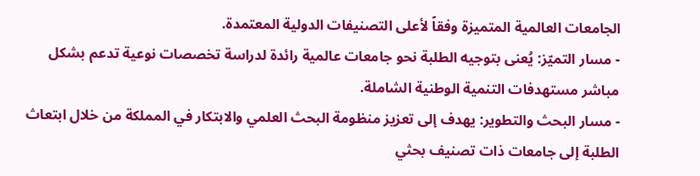الجامعات العالمية المتميزة وفقاً لأعلى التصنيفات الدولية المعتمدة.
- مسار التميّز: يُعنى بتوجيه الطلبة نحو جامعات عالمية رائدة لدراسة تخصصات نوعية تدعم بشكل مباشر مستهدفات التنمية الوطنية الشاملة.
- مسار البحث والتطوير: يهدف إلى تعزيز منظومة البحث العلمي والابتكار في المملكة من خلال ابتعاث الطلبة إلى جامعات ذات تصنيف بحثي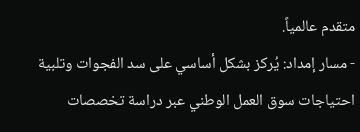متقدم عالمياً.
- مسار إمداد: يُركز بشكل أساسي على سد الفجوات وتلبية احتياجات سوق العمل الوطني عبر دراسة تخصصات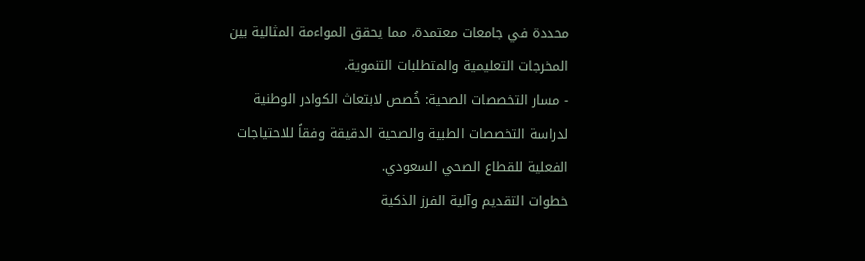محددة في جامعات معتمدة، مما يحقق المواءمة المثالية بين المخرجات التعليمية والمتطلبات التنموية.
- مسار التخصصات الصحية: خُصص لابتعاث الكوادر الوطنية لدراسة التخصصات الطبية والصحية الدقيقة وفقاً للاحتياجات الفعلية للقطاع الصحي السعودي.
خطوات التقديم وآلية الفرز الذكية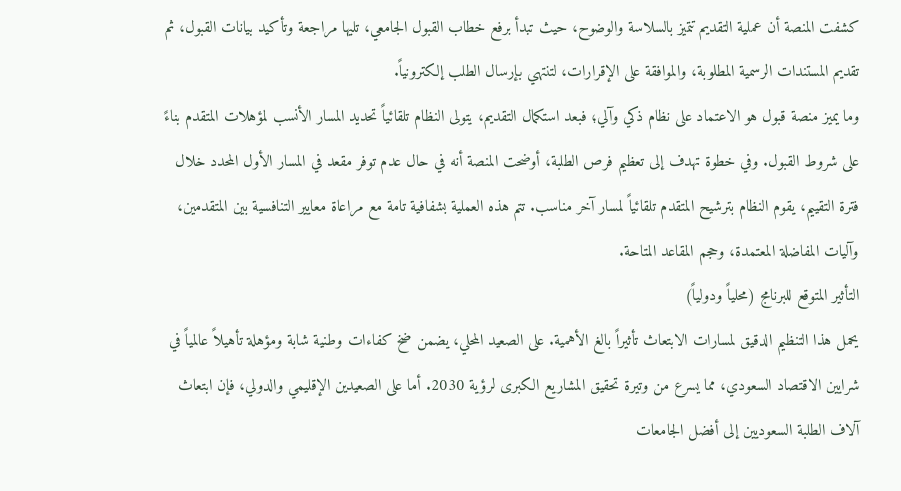كشفت المنصة أن عملية التقديم تتميز بالسلاسة والوضوح، حيث تبدأ برفع خطاب القبول الجامعي، تليها مراجعة وتأكيد بيانات القبول، ثم تقديم المستندات الرسمية المطلوبة، والموافقة على الإقرارات، لتنتهي بإرسال الطلب إلكترونياً.
وما يميز منصة قبول هو الاعتماد على نظام ذكي وآلي؛ فبعد استكمال التقديم، يتولى النظام تلقائياً تحديد المسار الأنسب لمؤهلات المتقدم بناءً على شروط القبول. وفي خطوة تهدف إلى تعظيم فرص الطلبة، أوضحت المنصة أنه في حال عدم توفر مقعد في المسار الأول المحدد خلال فترة التقييم، يقوم النظام بترشيح المتقدم تلقائياً لمسار آخر مناسب. تتم هذه العملية بشفافية تامة مع مراعاة معايير التنافسية بين المتقدمين، وآليات المفاضلة المعتمدة، وحجم المقاعد المتاحة.
التأثير المتوقع للبرنامج (محلياً ودولياً)
يحمل هذا التنظيم الدقيق لمسارات الابتعاث تأثيراً بالغ الأهمية. على الصعيد المحلي، يضمن ضخ كفاءات وطنية شابة ومؤهلة تأهيلاً عالمياً في شرايين الاقتصاد السعودي، مما يسرع من وتيرة تحقيق المشاريع الكبرى لرؤية 2030. أما على الصعيدين الإقليمي والدولي، فإن ابتعاث آلاف الطلبة السعوديين إلى أفضل الجامعات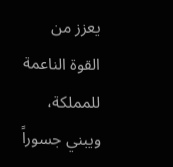يعزز من القوة الناعمة للمملكة، ويبني جسوراً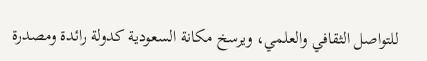للتواصل الثقافي والعلمي، ويرسخ مكانة السعودية كدولة رائدة ومصدرة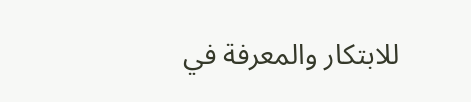للابتكار والمعرفة في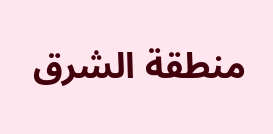منطقة الشرق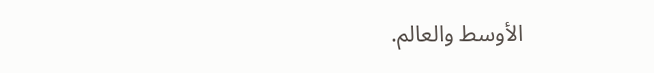الأوسط والعالم.